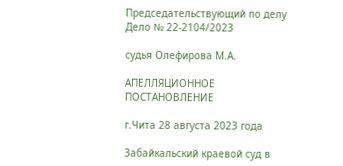Председательствующий по делу Дело № 22-2104/2023

судья Олефирова М.А.

АПЕЛЛЯЦИОННОЕ ПОСТАНОВЛЕНИЕ

г.Чита 28 августа 2023 года

Забайкальский краевой суд в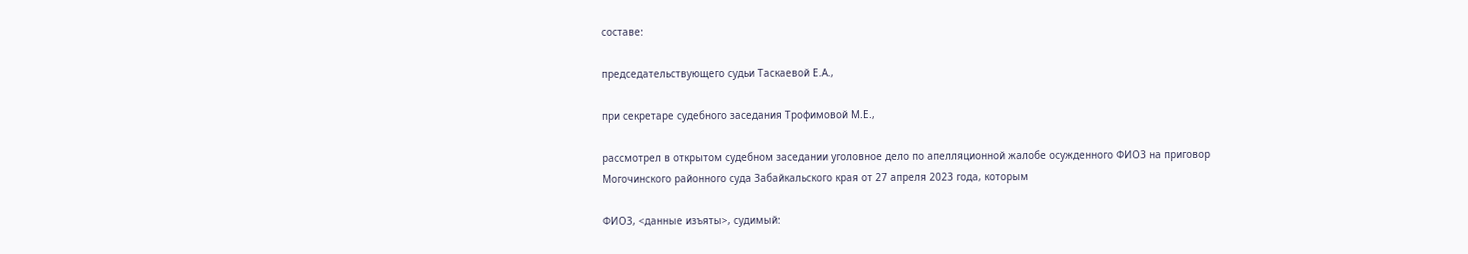составе:

председательствующего судьи Таскаевой Е.А.,

при секретаре судебного заседания Трофимовой М.Е.,

рассмотрел в открытом судебном заседании уголовное дело по апелляционной жалобе осужденного ФИО3 на приговор Могочинского районного суда Забайкальского края от 27 апреля 2023 года, которым

ФИО3, <данные изъяты>, судимый: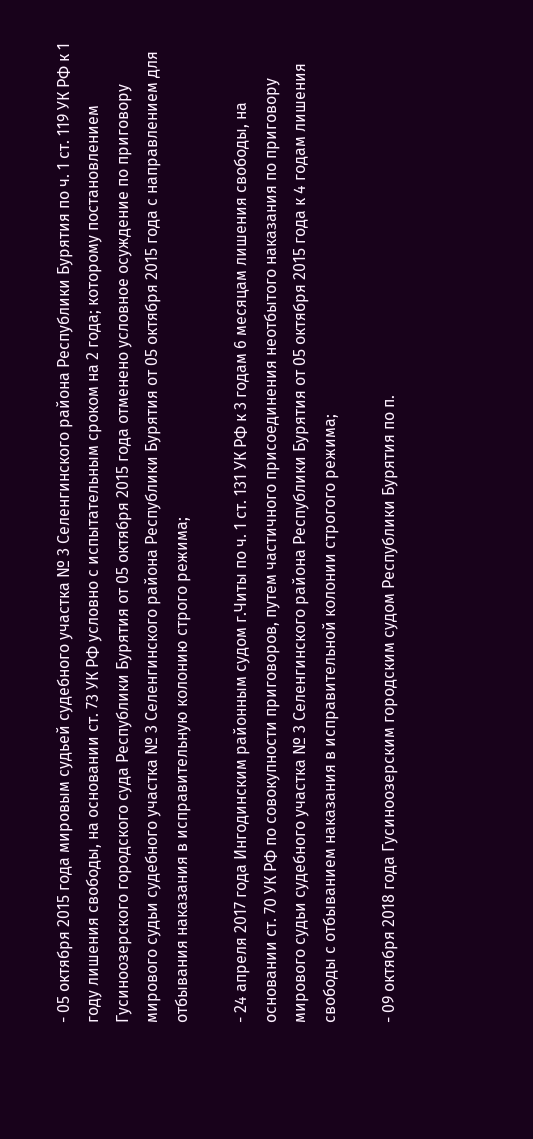- 05 октября 2015 года мировым судьей судебного участка № 3 Селенгинского района Республики Бурятия по ч. 1 ст. 119 УК РФ к 1 году лишения свободы, на основании ст. 73 УК РФ условно с испытательным сроком на 2 года; которому постановлением Гусиноозерского городского суда Республики Бурятия от 05 октября 2015 года отменено условное осуждение по приговору мирового судьи судебного участка № 3 Селенгинского района Республики Бурятия от 05 октября 2015 года с направлением для отбывания наказания в исправительную колонию строго режима;

- 24 апреля 2017 года Ингодинским районным судом г.Читы по ч. 1 ст. 131 УК РФ к 3 годам 6 месяцам лишения свободы, на основании ст. 70 УК РФ по совокупности приговоров, путем частичного присоединения неотбытого наказания по приговору мирового судьи судебного участка № 3 Селенгинского района Республики Бурятия от 05 октября 2015 года к 4 годам лишения свободы с отбыванием наказания в исправительной колонии строгого режима;

- 09 октября 2018 года Гусиноозерским городским судом Республики Бурятия по п.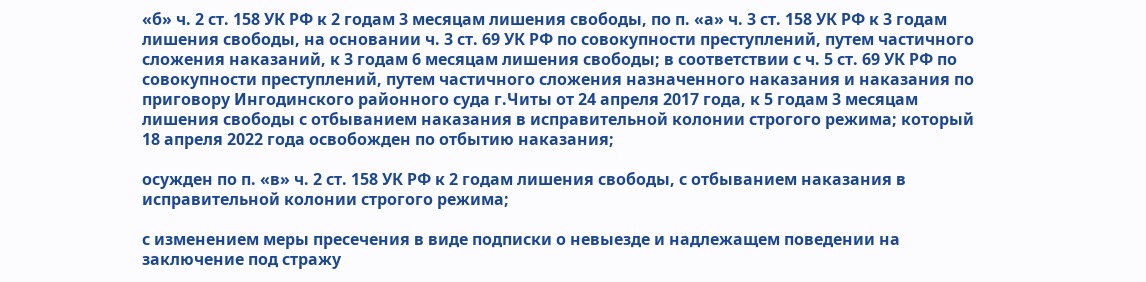«б» ч. 2 ст. 158 УК РФ к 2 годам 3 месяцам лишения свободы, по п. «а» ч. 3 ст. 158 УК РФ к 3 годам лишения свободы, на основании ч. 3 ст. 69 УК РФ по совокупности преступлений, путем частичного сложения наказаний, к 3 годам 6 месяцам лишения свободы; в соответствии с ч. 5 ст. 69 УК РФ по совокупности преступлений, путем частичного сложения назначенного наказания и наказания по приговору Ингодинского районного суда г.Читы от 24 апреля 2017 года, к 5 годам 3 месяцам лишения свободы с отбыванием наказания в исправительной колонии строгого режима; который 18 апреля 2022 года освобожден по отбытию наказания;

осужден по п. «в» ч. 2 ст. 158 УК РФ к 2 годам лишения свободы, с отбыванием наказания в исправительной колонии строгого режима;

с изменением меры пресечения в виде подписки о невыезде и надлежащем поведении на заключение под стражу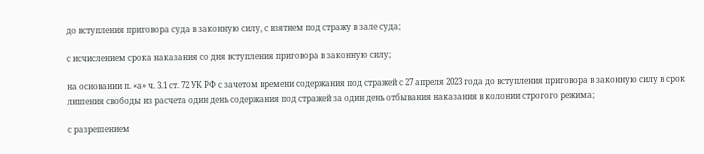до вступления приговора суда в законную силу, с взятием под стражу в зале суда;

с исчислением срока наказания со дня вступления приговора в законную силу;

на основании п. «а» ч. 3.1 ст. 72 УК РФ с зачетом времени содержания под стражей с 27 апреля 2023 года до вступления приговора в законную силу в срок лишения свободы из расчета один день содержания под стражей за один день отбывания наказания в колонии строгого режима;

с разрешением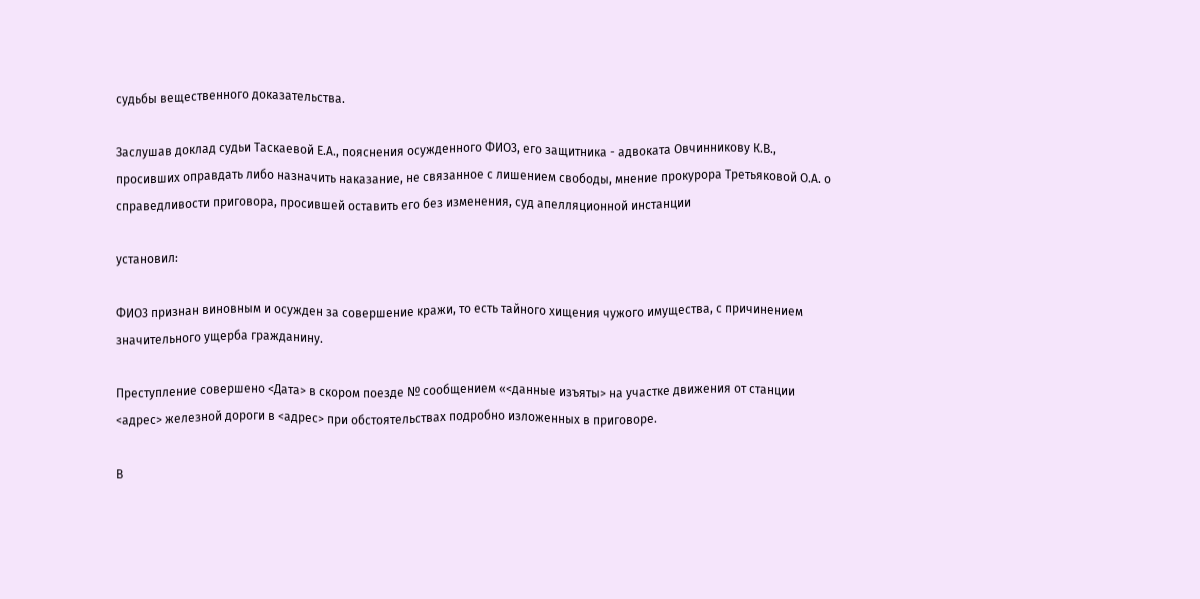судьбы вещественного доказательства.

Заслушав доклад судьи Таскаевой Е.А., пояснения осужденного ФИО3, его защитника - адвоката Овчинникову К.В., просивших оправдать либо назначить наказание, не связанное с лишением свободы, мнение прокурора Третьяковой О.А. о справедливости приговора, просившей оставить его без изменения, суд апелляционной инстанции

установил:

ФИО3 признан виновным и осужден за совершение кражи, то есть тайного хищения чужого имущества, с причинением значительного ущерба гражданину.

Преступление совершено <Дата> в скором поезде № сообщением «<данные изъяты> на участке движения от станции <адрес> железной дороги в <адрес> при обстоятельствах подробно изложенных в приговоре.

В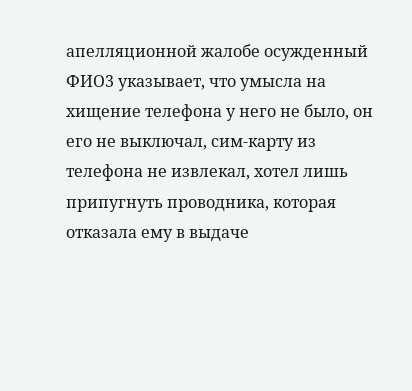апелляционной жалобе осужденный ФИО3 указывает, что умысла на хищение телефона у него не было, он его не выключал, сим-карту из телефона не извлекал, хотел лишь припугнуть проводника, которая отказала ему в выдаче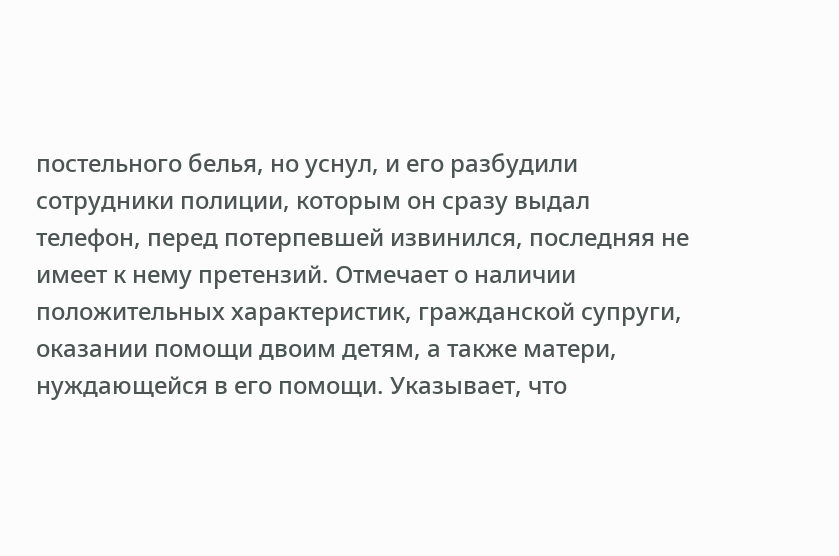постельного белья, но уснул, и его разбудили сотрудники полиции, которым он сразу выдал телефон, перед потерпевшей извинился, последняя не имеет к нему претензий. Отмечает о наличии положительных характеристик, гражданской супруги, оказании помощи двоим детям, а также матери, нуждающейся в его помощи. Указывает, что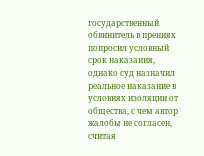государственный обвинитель в прениях попросил условный срок наказания, однако суд назначил реальное наказание в условиях изоляции от общества, с чем автор жалобы не согласен, считая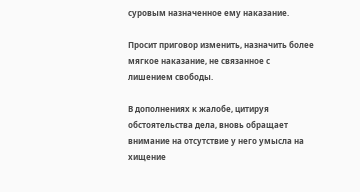суровым назначенное ему наказание.

Просит приговор изменить, назначить более мягкое наказание, не связанное с лишением свободы.

В дополнениях к жалобе, цитируя обстоятельства дела, вновь обращает внимание на отсутствие у него умысла на хищение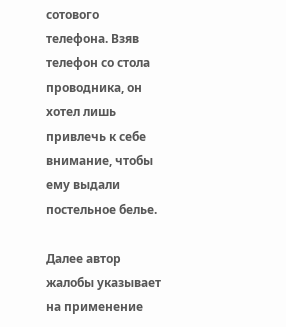сотового телефона. Взяв телефон со стола проводника, он хотел лишь привлечь к себе внимание, чтобы ему выдали постельное белье.

Далее автор жалобы указывает на применение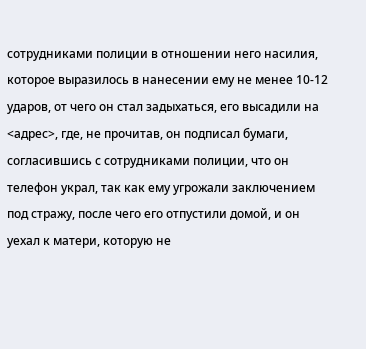сотрудниками полиции в отношении него насилия, которое выразилось в нанесении ему не менее 10-12 ударов, от чего он стал задыхаться, его высадили на <адрес>, где, не прочитав, он подписал бумаги, согласившись с сотрудниками полиции, что он телефон украл, так как ему угрожали заключением под стражу, после чего его отпустили домой, и он уехал к матери, которую не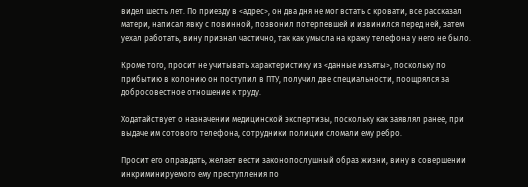видел шесть лет. По приезду в <адрес>, он два дня не мог встать с кровати, все рассказал матери, написал явку с повинной, позвонил потерпевшей и извинился перед ней, затем уехал работать, вину признал частично, так как умысла на кражу телефона у него не было.

Кроме того, просит не учитывать характеристику из <данные изъяты>, поскольку по прибытию в колонию он поступил в ПТУ, получил две специальности, поощрялся за добросовестное отношение к труду.

Ходатайствует о назначении медицинской экспертизы, поскольку как заявлял ранее, при выдаче им сотового телефона, сотрудники полиции сломали ему ребро.

Просит его оправдать, желает вести законопослушный образ жизни, вину в совершении инкриминируемого ему преступления по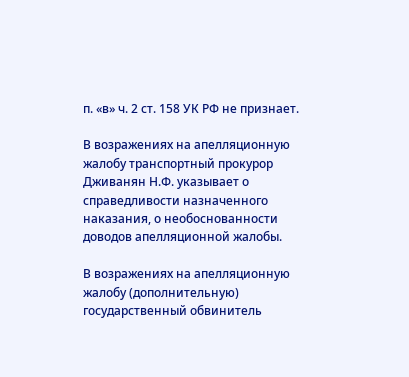п. «в» ч. 2 ст. 158 УК РФ не признает.

В возражениях на апелляционную жалобу транспортный прокурор Дживанян Н.Ф. указывает о справедливости назначенного наказания, о необоснованности доводов апелляционной жалобы.

В возражениях на апелляционную жалобу (дополнительную) государственный обвинитель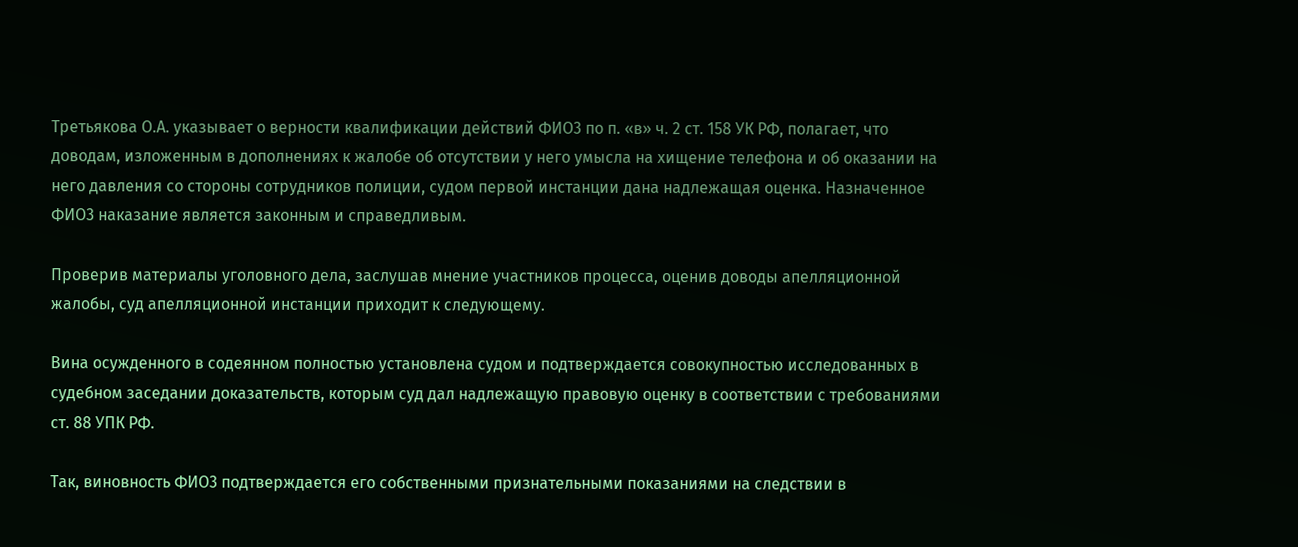Третьякова О.А. указывает о верности квалификации действий ФИО3 по п. «в» ч. 2 ст. 158 УК РФ, полагает, что доводам, изложенным в дополнениях к жалобе об отсутствии у него умысла на хищение телефона и об оказании на него давления со стороны сотрудников полиции, судом первой инстанции дана надлежащая оценка. Назначенное ФИО3 наказание является законным и справедливым.

Проверив материалы уголовного дела, заслушав мнение участников процесса, оценив доводы апелляционной жалобы, суд апелляционной инстанции приходит к следующему.

Вина осужденного в содеянном полностью установлена судом и подтверждается совокупностью исследованных в судебном заседании доказательств, которым суд дал надлежащую правовую оценку в соответствии с требованиями ст. 88 УПК РФ.

Так, виновность ФИО3 подтверждается его собственными признательными показаниями на следствии в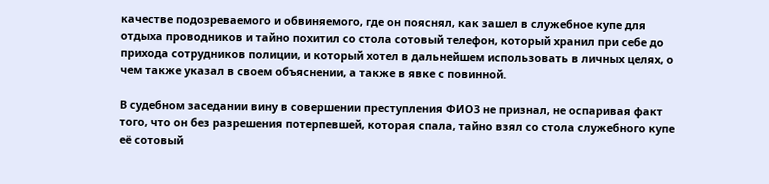качестве подозреваемого и обвиняемого, где он пояснял, как зашел в служебное купе для отдыха проводников и тайно похитил со стола сотовый телефон, который хранил при себе до прихода сотрудников полиции, и который хотел в дальнейшем использовать в личных целях, о чем также указал в своем объяснении, а также в явке с повинной.

В судебном заседании вину в совершении преступления ФИО3 не признал, не оспаривая факт того, что он без разрешения потерпевшей, которая спала, тайно взял со стола служебного купе её сотовый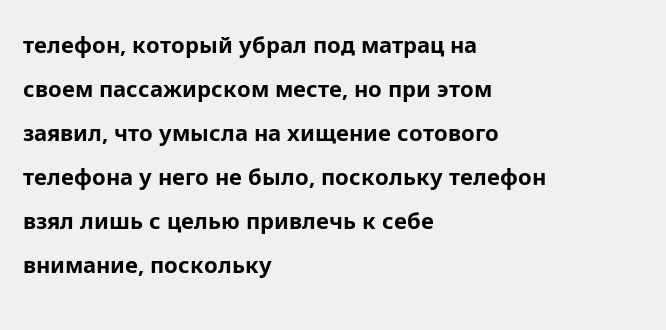телефон, который убрал под матрац на своем пассажирском месте, но при этом заявил, что умысла на хищение сотового телефона у него не было, поскольку телефон взял лишь с целью привлечь к себе внимание, поскольку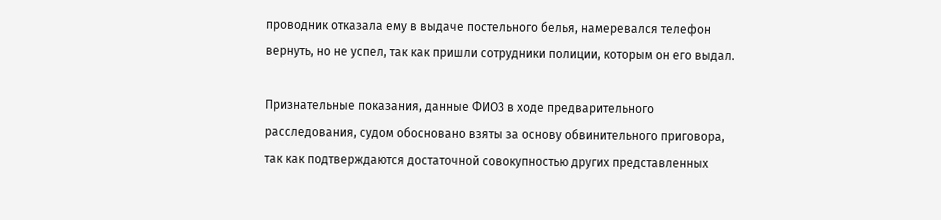проводник отказала ему в выдаче постельного белья, намеревался телефон вернуть, но не успел, так как пришли сотрудники полиции, которым он его выдал.

Признательные показания, данные ФИО3 в ходе предварительного расследования, судом обосновано взяты за основу обвинительного приговора, так как подтверждаются достаточной совокупностью других представленных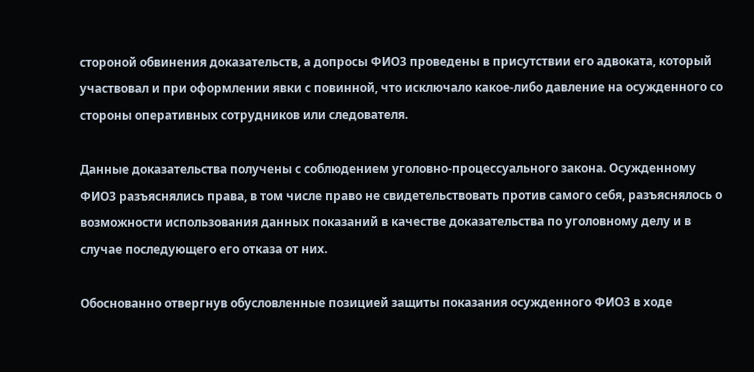стороной обвинения доказательств, а допросы ФИО3 проведены в присутствии его адвоката, который участвовал и при оформлении явки с повинной, что исключало какое-либо давление на осужденного со стороны оперативных сотрудников или следователя.

Данные доказательства получены с соблюдением уголовно-процессуального закона. Осужденному ФИО3 разъяснялись права, в том числе право не свидетельствовать против самого себя, разъяснялось о возможности использования данных показаний в качестве доказательства по уголовному делу и в случае последующего его отказа от них.

Обоснованно отвергнув обусловленные позицией защиты показания осужденного ФИО3 в ходе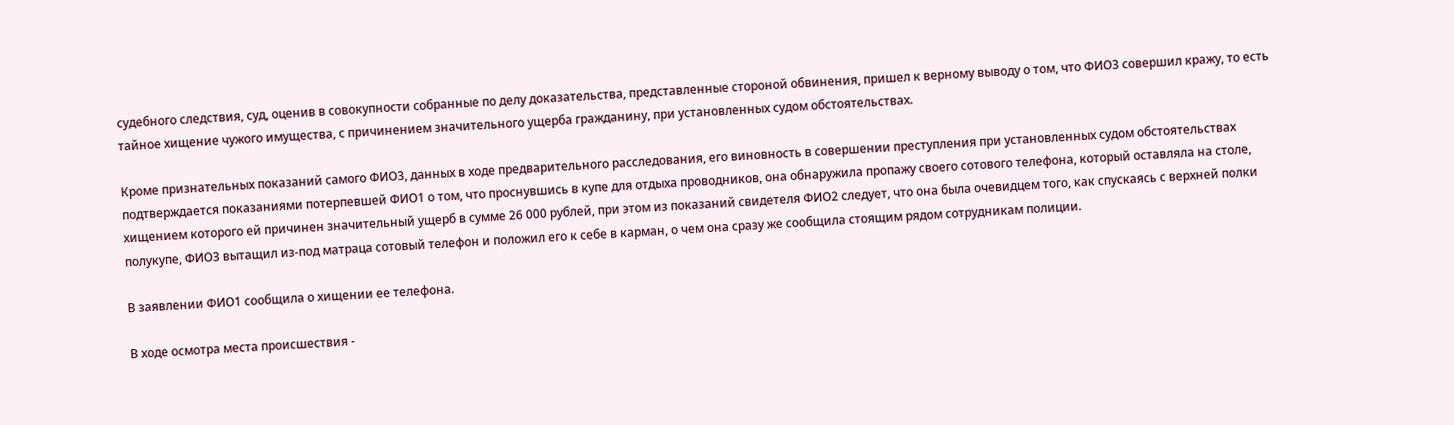судебного следствия, суд, оценив в совокупности собранные по делу доказательства, представленные стороной обвинения, пришел к верному выводу о том, что ФИО3 совершил кражу, то есть тайное хищение чужого имущества, с причинением значительного ущерба гражданину, при установленных судом обстоятельствах.

Кроме признательных показаний самого ФИО3, данных в ходе предварительного расследования, его виновность в совершении преступления при установленных судом обстоятельствах подтверждается показаниями потерпевшей ФИО1 о том, что проснувшись в купе для отдыха проводников, она обнаружила пропажу своего сотового телефона, который оставляла на столе, хищением которого ей причинен значительный ущерб в сумме 26 000 рублей, при этом из показаний свидетеля ФИО2 следует, что она была очевидцем того, как спускаясь с верхней полки полукупе, ФИО3 вытащил из-под матраца сотовый телефон и положил его к себе в карман, о чем она сразу же сообщила стоящим рядом сотрудникам полиции.

В заявлении ФИО1 сообщила о хищении ее телефона.

В ходе осмотра места происшествия -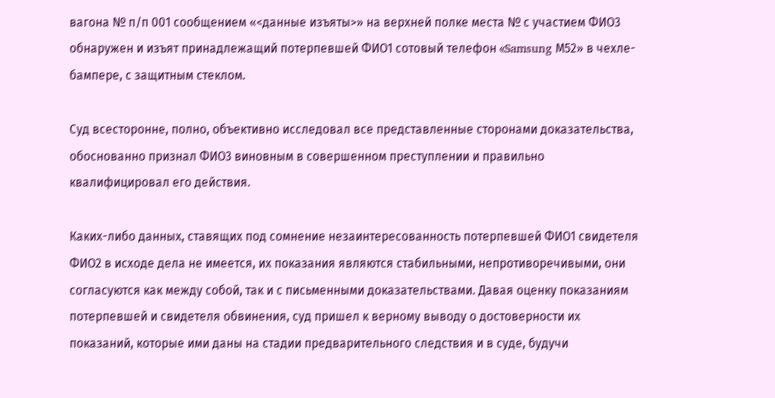вагона № п/п 001 сообщением «<данные изъяты>» на верхней полке места № с участием ФИО3 обнаружен и изъят принадлежащий потерпевшей ФИО1 сотовый телефон «Samsung М52» в чехле-бампере, с защитным стеклом.

Суд всесторонне, полно, объективно исследовал все представленные сторонами доказательства, обоснованно признал ФИО3 виновным в совершенном преступлении и правильно квалифицировал его действия.

Каких-либо данных, ставящих под сомнение незаинтересованность потерпевшей ФИО1 свидетеля ФИО2 в исходе дела не имеется, их показания являются стабильными, непротиворечивыми, они согласуются как между собой, так и с письменными доказательствами. Давая оценку показаниям потерпевшей и свидетеля обвинения, суд пришел к верному выводу о достоверности их показаний, которые ими даны на стадии предварительного следствия и в суде, будучи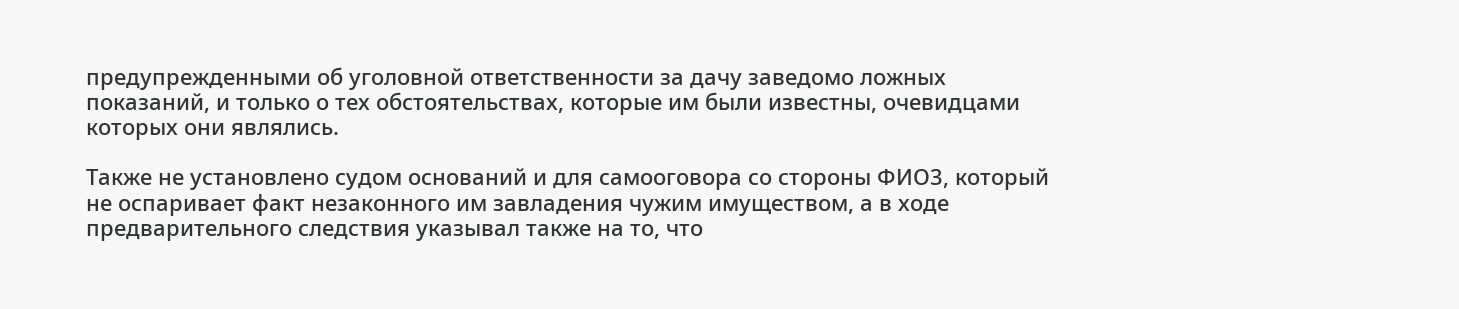предупрежденными об уголовной ответственности за дачу заведомо ложных показаний, и только о тех обстоятельствах, которые им были известны, очевидцами которых они являлись.

Также не установлено судом оснований и для самооговора со стороны ФИО3, который не оспаривает факт незаконного им завладения чужим имуществом, а в ходе предварительного следствия указывал также на то, что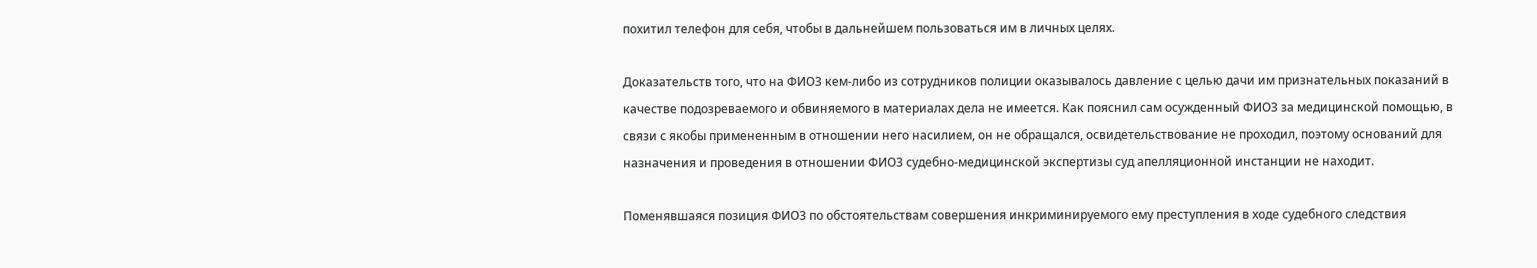похитил телефон для себя, чтобы в дальнейшем пользоваться им в личных целях.

Доказательств того, что на ФИО3 кем-либо из сотрудников полиции оказывалось давление с целью дачи им признательных показаний в качестве подозреваемого и обвиняемого в материалах дела не имеется. Как пояснил сам осужденный ФИО3 за медицинской помощью, в связи с якобы примененным в отношении него насилием, он не обращался, освидетельствование не проходил, поэтому оснований для назначения и проведения в отношении ФИО3 судебно-медицинской экспертизы суд апелляционной инстанции не находит.

Поменявшаяся позиция ФИО3 по обстоятельствам совершения инкриминируемого ему преступления в ходе судебного следствия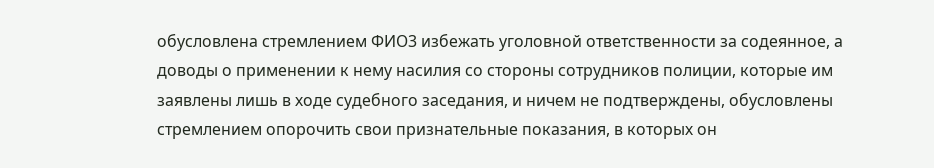обусловлена стремлением ФИО3 избежать уголовной ответственности за содеянное, а доводы о применении к нему насилия со стороны сотрудников полиции, которые им заявлены лишь в ходе судебного заседания, и ничем не подтверждены, обусловлены стремлением опорочить свои признательные показания, в которых он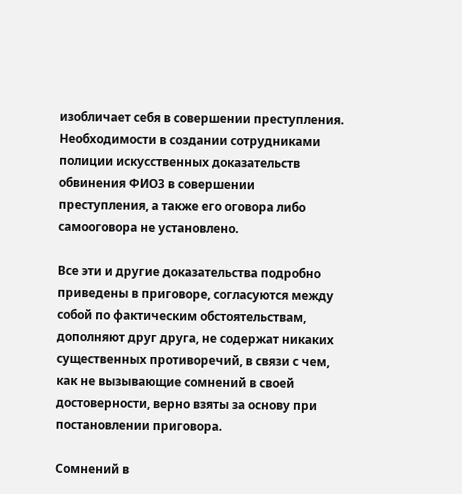изобличает себя в совершении преступления. Необходимости в создании сотрудниками полиции искусственных доказательств обвинения ФИО3 в совершении преступления, а также его оговора либо самооговора не установлено.

Все эти и другие доказательства подробно приведены в приговоре, согласуются между собой по фактическим обстоятельствам, дополняют друг друга, не содержат никаких существенных противоречий, в связи с чем, как не вызывающие сомнений в своей достоверности, верно взяты за основу при постановлении приговора.

Сомнений в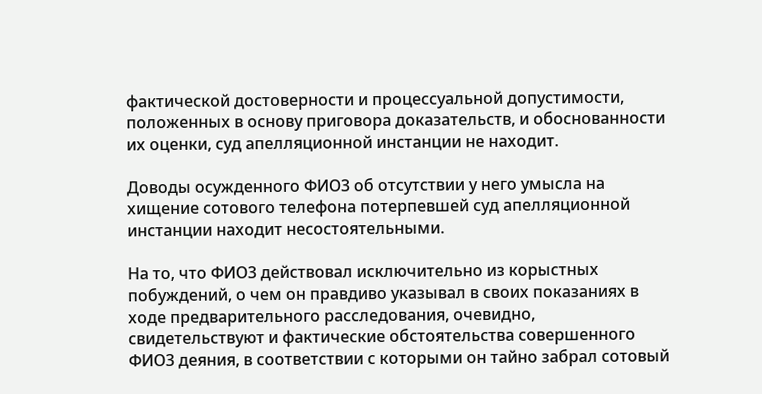фактической достоверности и процессуальной допустимости, положенных в основу приговора доказательств, и обоснованности их оценки, суд апелляционной инстанции не находит.

Доводы осужденного ФИО3 об отсутствии у него умысла на хищение сотового телефона потерпевшей суд апелляционной инстанции находит несостоятельными.

На то, что ФИО3 действовал исключительно из корыстных побуждений, о чем он правдиво указывал в своих показаниях в ходе предварительного расследования, очевидно, свидетельствуют и фактические обстоятельства совершенного ФИО3 деяния, в соответствии с которыми он тайно забрал сотовый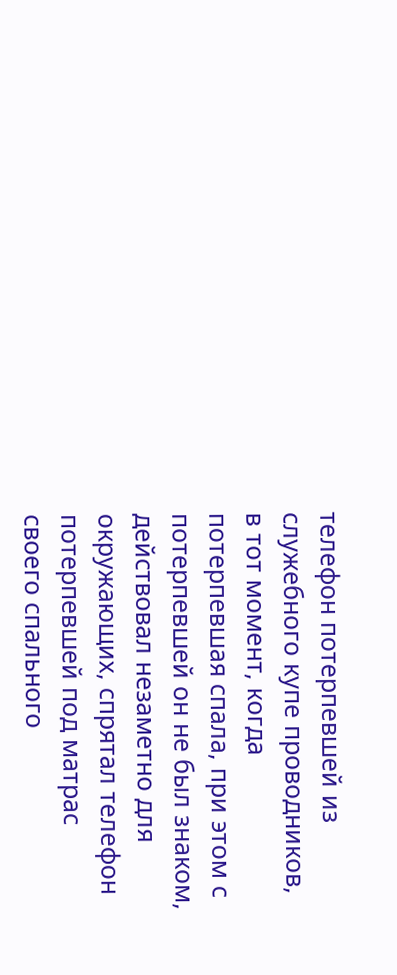телефон потерпевшей из служебного купе проводников, в тот момент, когда потерпевшая спала, при этом с потерпевшей он не был знаком, действовал незаметно для окружающих, спрятал телефон потерпевшей под матрас своего спального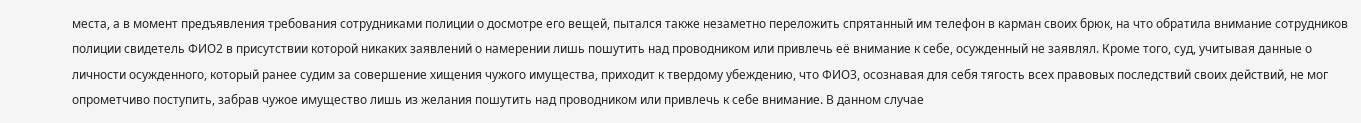места, а в момент предъявления требования сотрудниками полиции о досмотре его вещей, пытался также незаметно переложить спрятанный им телефон в карман своих брюк, на что обратила внимание сотрудников полиции свидетель ФИО2 в присутствии которой никаких заявлений о намерении лишь пошутить над проводником или привлечь её внимание к себе, осужденный не заявлял. Кроме того, суд, учитывая данные о личности осужденного, который ранее судим за совершение хищения чужого имущества, приходит к твердому убеждению, что ФИО3, осознавая для себя тягость всех правовых последствий своих действий, не мог опрометчиво поступить, забрав чужое имущество лишь из желания пошутить над проводником или привлечь к себе внимание. В данном случае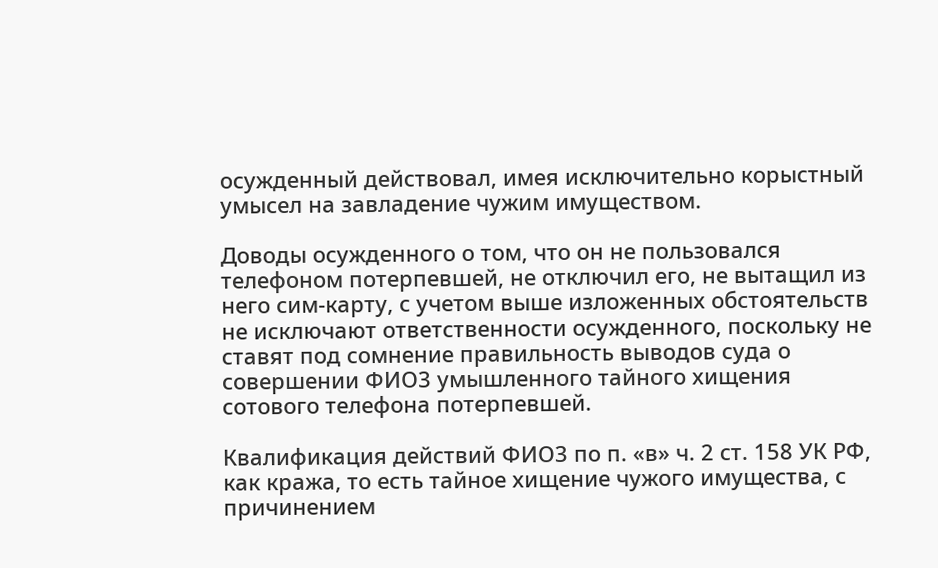осужденный действовал, имея исключительно корыстный умысел на завладение чужим имуществом.

Доводы осужденного о том, что он не пользовался телефоном потерпевшей, не отключил его, не вытащил из него сим-карту, с учетом выше изложенных обстоятельств не исключают ответственности осужденного, поскольку не ставят под сомнение правильность выводов суда о совершении ФИО3 умышленного тайного хищения сотового телефона потерпевшей.

Квалификация действий ФИО3 по п. «в» ч. 2 ст. 158 УК РФ, как кража, то есть тайное хищение чужого имущества, с причинением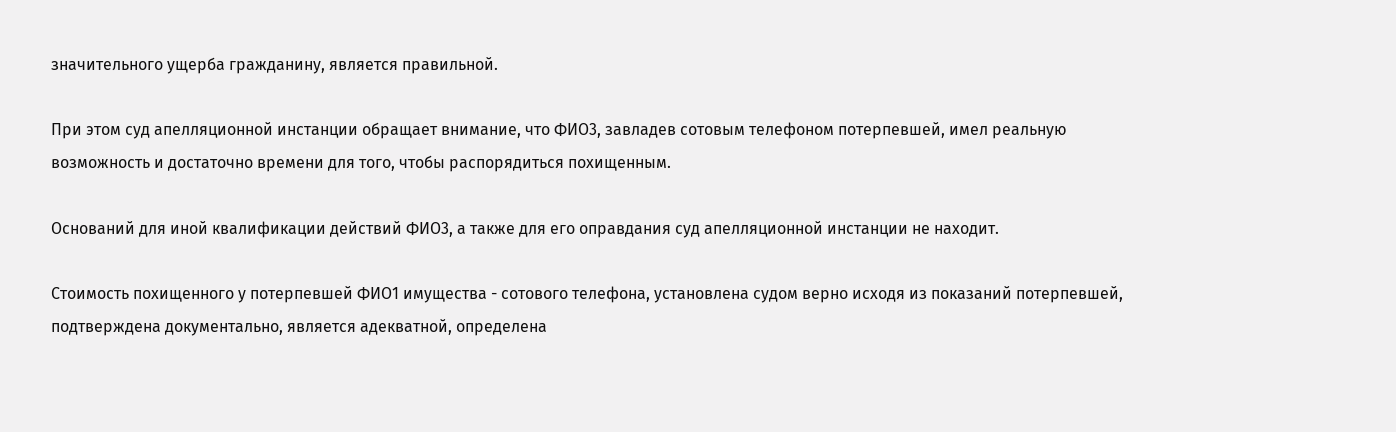значительного ущерба гражданину, является правильной.

При этом суд апелляционной инстанции обращает внимание, что ФИО3, завладев сотовым телефоном потерпевшей, имел реальную возможность и достаточно времени для того, чтобы распорядиться похищенным.

Оснований для иной квалификации действий ФИО3, а также для его оправдания суд апелляционной инстанции не находит.

Стоимость похищенного у потерпевшей ФИО1 имущества - сотового телефона, установлена судом верно исходя из показаний потерпевшей, подтверждена документально, является адекватной, определена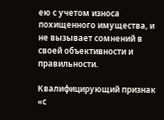ею с учетом износа похищенного имущества, и не вызывает сомнений в своей объективности и правильности.

Квалифицирующий признак «с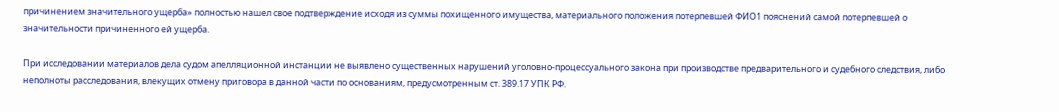причинением значительного ущерба» полностью нашел свое подтверждение исходя из суммы похищенного имущества, материального положения потерпевшей ФИО1 пояснений самой потерпевшей о значительности причиненного ей ущерба.

При исследовании материалов дела судом апелляционной инстанции не выявлено существенных нарушений уголовно-процессуального закона при производстве предварительного и судебного следствия, либо неполноты расследования, влекущих отмену приговора в данной части по основаниям, предусмотренным ст. 389.17 УПК РФ.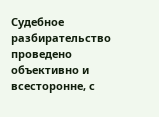Судебное разбирательство проведено объективно и всесторонне, с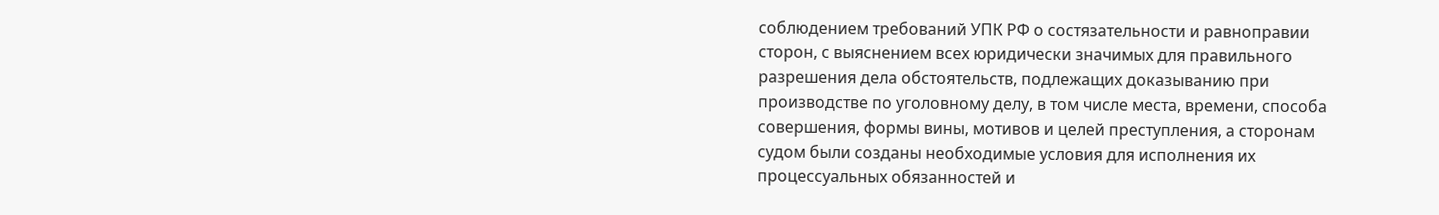соблюдением требований УПК РФ о состязательности и равноправии сторон, с выяснением всех юридически значимых для правильного разрешения дела обстоятельств, подлежащих доказыванию при производстве по уголовному делу, в том числе места, времени, способа совершения, формы вины, мотивов и целей преступления, а сторонам судом были созданы необходимые условия для исполнения их процессуальных обязанностей и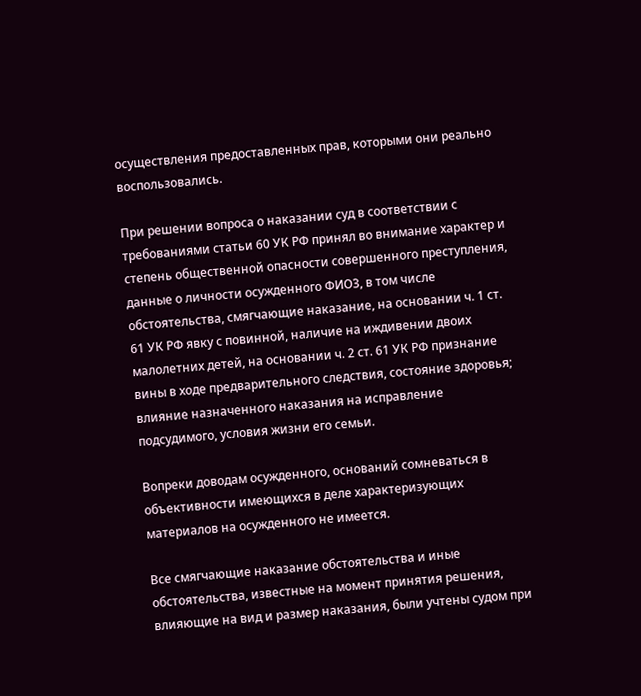осуществления предоставленных прав, которыми они реально воспользовались.

При решении вопроса о наказании суд в соответствии с требованиями статьи 60 УК РФ принял во внимание характер и степень общественной опасности совершенного преступления, данные о личности осужденного ФИО3, в том числе обстоятельства, смягчающие наказание, на основании ч. 1 ст. 61 УК РФ явку с повинной, наличие на иждивении двоих малолетних детей, на основании ч. 2 ст. 61 УК РФ признание вины в ходе предварительного следствия, состояние здоровья; влияние назначенного наказания на исправление подсудимого, условия жизни его семьи.

Вопреки доводам осужденного, оснований сомневаться в объективности имеющихся в деле характеризующих материалов на осужденного не имеется.

Все смягчающие наказание обстоятельства и иные обстоятельства, известные на момент принятия решения, влияющие на вид и размер наказания, были учтены судом при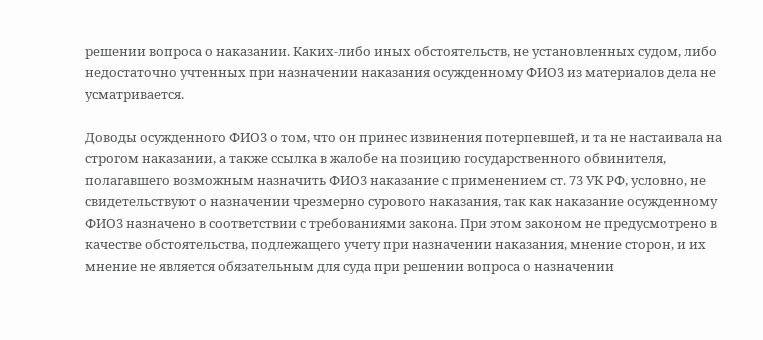решении вопроса о наказании. Каких-либо иных обстоятельств, не установленных судом, либо недостаточно учтенных при назначении наказания осужденному ФИО3 из материалов дела не усматривается.

Доводы осужденного ФИО3 о том, что он принес извинения потерпевшей, и та не настаивала на строгом наказании, а также ссылка в жалобе на позицию государственного обвинителя, полагавшего возможным назначить ФИО3 наказание с применением ст. 73 УК РФ, условно, не свидетельствуют о назначении чрезмерно сурового наказания, так как наказание осужденному ФИО3 назначено в соответствии с требованиями закона. При этом законом не предусмотрено в качестве обстоятельства, подлежащего учету при назначении наказания, мнение сторон, и их мнение не является обязательным для суда при решении вопроса о назначении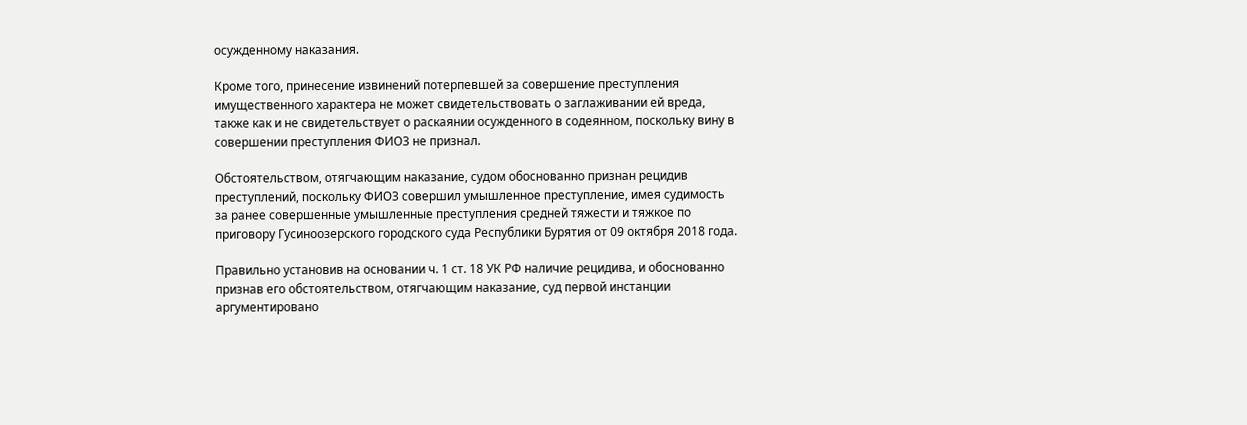осужденному наказания.

Кроме того, принесение извинений потерпевшей за совершение преступления имущественного характера не может свидетельствовать о заглаживании ей вреда, также как и не свидетельствует о раскаянии осужденного в содеянном, поскольку вину в совершении преступления ФИО3 не признал.

Обстоятельством, отягчающим наказание, судом обоснованно признан рецидив преступлений, поскольку ФИО3 совершил умышленное преступление, имея судимость за ранее совершенные умышленные преступления средней тяжести и тяжкое по приговору Гусиноозерского городского суда Республики Бурятия от 09 октября 2018 года.

Правильно установив на основании ч. 1 ст. 18 УК РФ наличие рецидива, и обоснованно признав его обстоятельством, отягчающим наказание, суд первой инстанции аргументировано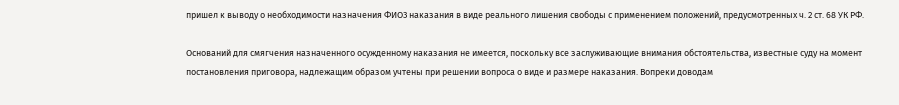пришел к выводу о необходимости назначения ФИО3 наказания в виде реального лишения свободы с применением положений, предусмотренных ч. 2 ст. 68 УК РФ.

Оснований для смягчения назначенного осужденному наказания не имеется, поскольку все заслуживающие внимания обстоятельства, известные суду на момент постановления приговора, надлежащим образом учтены при решении вопроса о виде и размере наказания. Вопреки доводам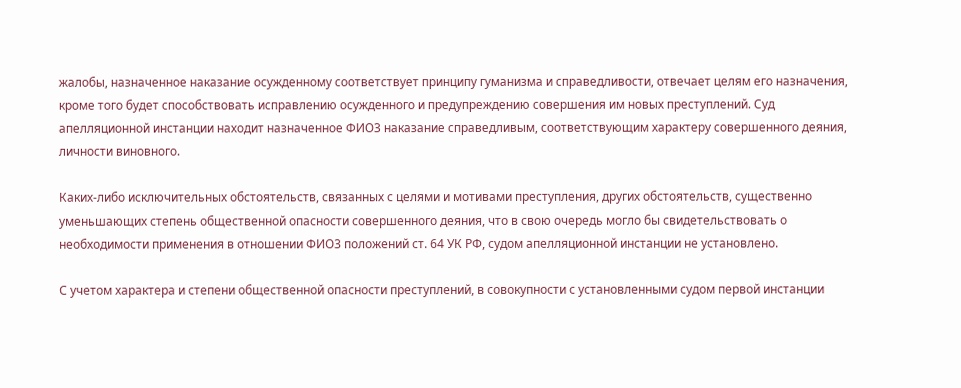жалобы, назначенное наказание осужденному соответствует принципу гуманизма и справедливости, отвечает целям его назначения, кроме того будет способствовать исправлению осужденного и предупреждению совершения им новых преступлений. Суд апелляционной инстанции находит назначенное ФИО3 наказание справедливым, соответствующим характеру совершенного деяния, личности виновного.

Каких-либо исключительных обстоятельств, связанных с целями и мотивами преступления, других обстоятельств, существенно уменьшающих степень общественной опасности совершенного деяния, что в свою очередь могло бы свидетельствовать о необходимости применения в отношении ФИО3 положений ст. 64 УК РФ, судом апелляционной инстанции не установлено.

С учетом характера и степени общественной опасности преступлений, в совокупности с установленными судом первой инстанции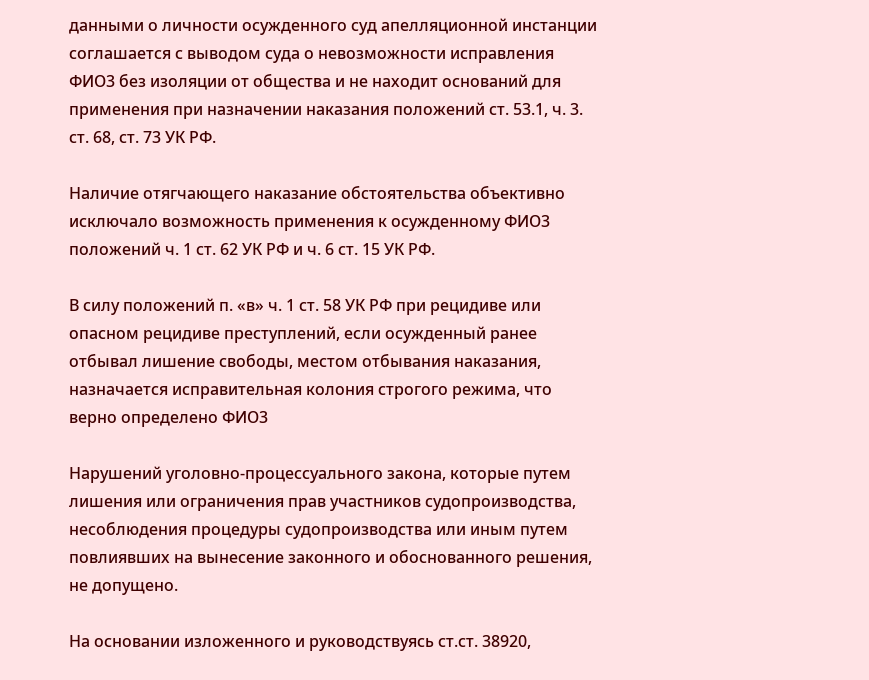данными о личности осужденного суд апелляционной инстанции соглашается с выводом суда о невозможности исправления ФИО3 без изоляции от общества и не находит оснований для применения при назначении наказания положений ст. 53.1, ч. 3. ст. 68, ст. 73 УК РФ.

Наличие отягчающего наказание обстоятельства объективно исключало возможность применения к осужденному ФИО3 положений ч. 1 ст. 62 УК РФ и ч. 6 ст. 15 УК РФ.

В силу положений п. «в» ч. 1 ст. 58 УК РФ при рецидиве или опасном рецидиве преступлений, если осужденный ранее отбывал лишение свободы, местом отбывания наказания, назначается исправительная колония строгого режима, что верно определено ФИО3

Нарушений уголовно-процессуального закона, которые путем лишения или ограничения прав участников судопроизводства, несоблюдения процедуры судопроизводства или иным путем повлиявших на вынесение законного и обоснованного решения, не допущено.

На основании изложенного и руководствуясь ст.ст. 38920,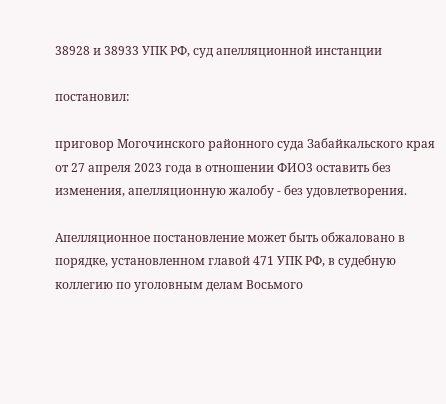38928 и 38933 УПК РФ, суд апелляционной инстанции

постановил:

приговор Могочинского районного суда Забайкальского края от 27 апреля 2023 года в отношении ФИО3 оставить без изменения, апелляционную жалобу - без удовлетворения.

Апелляционное постановление может быть обжаловано в порядке, установленном главой 471 УПК РФ, в судебную коллегию по уголовным делам Восьмого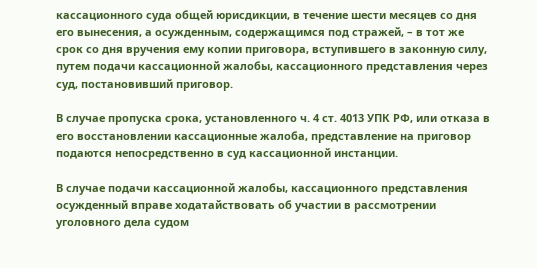кассационного суда общей юрисдикции, в течение шести месяцев со дня его вынесения, а осужденным, содержащимся под стражей, – в тот же срок со дня вручения ему копии приговора, вступившего в законную силу, путем подачи кассационной жалобы, кассационного представления через суд, постановивший приговор.

В случае пропуска срока, установленного ч. 4 ст. 4013 УПК РФ, или отказа в его восстановлении кассационные жалоба, представление на приговор подаются непосредственно в суд кассационной инстанции.

В случае подачи кассационной жалобы, кассационного представления осужденный вправе ходатайствовать об участии в рассмотрении уголовного дела судом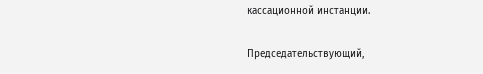кассационной инстанции.

Председательствующий,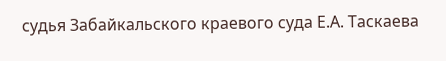судья Забайкальского краевого суда Е.А. Таскаева